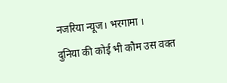नजरिया न्यूज। भरगामा ।
दुनिया की कोई भी कौम उस वक्त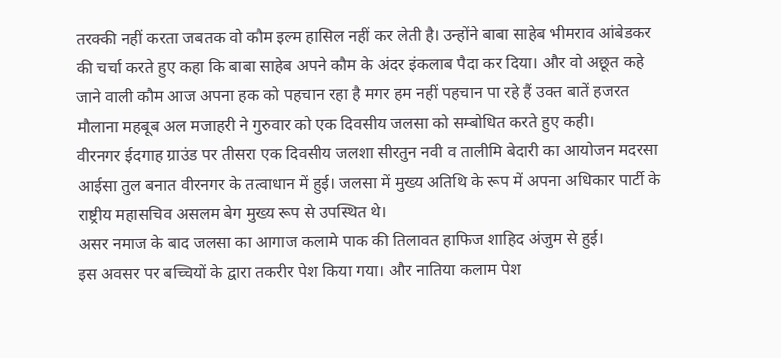तरक्की नहीं करता जबतक वो कौम इल्म हासिल नहीं कर लेती है। उन्होंने बाबा साहेब भीमराव आंबेडकर की चर्चा करते हुए कहा कि बाबा साहेब अपने कौम के अंदर इंकलाब पैदा कर दिया। और वो अछूत कहे जाने वाली कौम आज अपना हक को पहचान रहा है मगर हम नहीं पहचान पा रहे हैं उक्त बातें हजरत मौलाना महबूब अल मजाहरी ने गुरुवार को एक दिवसीय जलसा को सम्बोधित करते हुए कही।
वीरनगर ईदगाह ग्राउंड पर तीसरा एक दिवसीय जलशा सीरतुन नवी व तालीमि बेदारी का आयोजन मदरसा आईसा तुल बनात वीरनगर के तत्वाधान में हुई। जलसा में मुख्य अतिथि के रूप में अपना अधिकार पार्टी के राष्ट्रीय महासचिव असलम बेग मुख्य रूप से उपस्थित थे।
असर नमाज के बाद जलसा का आगाज कलामे पाक की तिलावत हाफिज शाहिद अंजुम से हुई।
इस अवसर पर बच्चियों के द्वारा तकरीर पेश किया गया। और नातिया कलाम पेश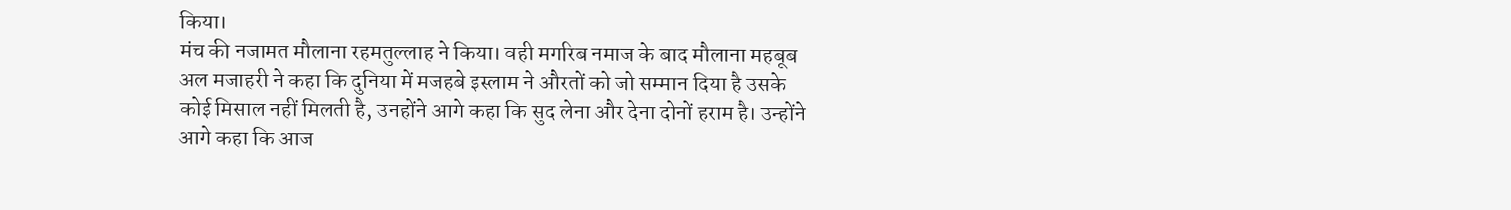किया।
मंच की नजामत मौलाना रहमतुल्लाह ने किया। वही मगरिब नमाज के बाद मौलाना महबूब अल मजाहरी ने कहा कि दुनिया में मजहबे इस्लाम ने औरतों को जो सम्मान दिया है उसके कोई मिसाल नहीं मिलती है, उनहोंने आगे कहा कि सुद लेना और देना दोनों हराम है। उन्होंने आगे कहा कि आज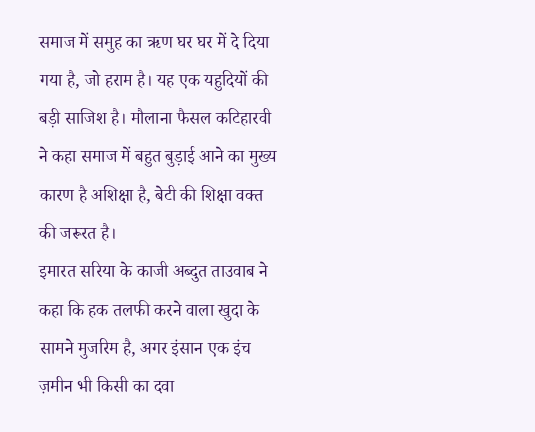समाज में समुह का ऋण घर घर में दे दिया गया है, जो हराम है। यह एक यहुदियों की बड़ी साजिश है। मौलाना फैसल कटिहारवी ने कहा समाज में बहुत बुड़ाई आने का मुख्य कारण है अशिक्षा है, बेटी की शिक्षा वक्त की जरूरत है।
इमारत सरिया के काजी अब्दुत ताउवाब ने कहा कि हक तलफी करने वाला खुदा के सामने मुजरिम है, अगर इंसान एक इंच ज़मीन भी किसी का दवा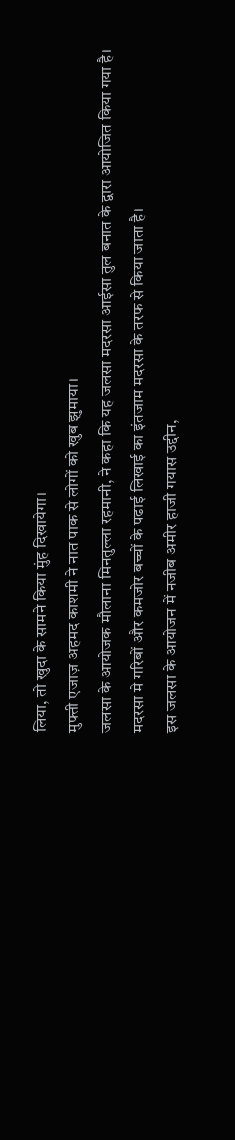लिया, तो खुदा के सामने किया मुंह दिखायेगा।
मुफ्ती एजाज़ अहमद काशमी ने नात पाक से लोगों को खुब झुमाया।
जलसा के आयोजक मौलाना मिनतुल्ला रहमानी, ने कहा कि यह जलसा मदरसा आईसा तुल बनात के द्वारा आयोजित किया गया है। मदरसा मे गरिबों और कमजोर बच्चों के पढाई लिखाई का इंतजाम मदरसा के तरफ से किया जाता है।
इस जलसा के आयोजन में नजीब अमीर हाजी गयास उद्दीन,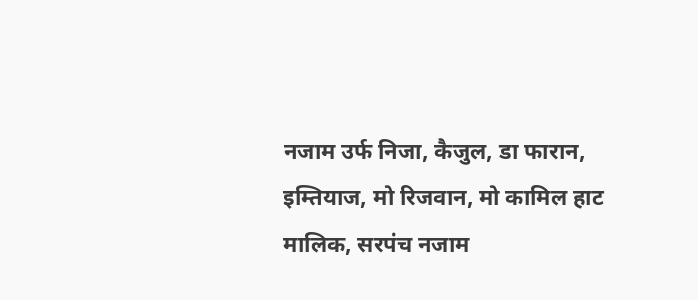नजाम उर्फ निजा, कैजुल, डा फारान, इम्तियाज, मो रिजवान, मो कामिल हाट मालिक, सरपंच नजाम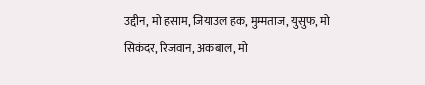उद्दीन, मो हसाम, जियाउल हक, मुम्मताज, युसुफ, मो सिकंदर, रिजवान, अकबाल, मो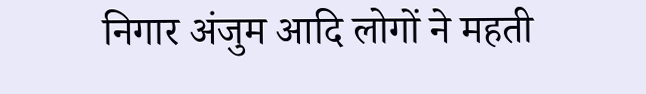निगार अंजुम आदि लोगों ने महती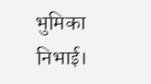भुमिका निभाई।